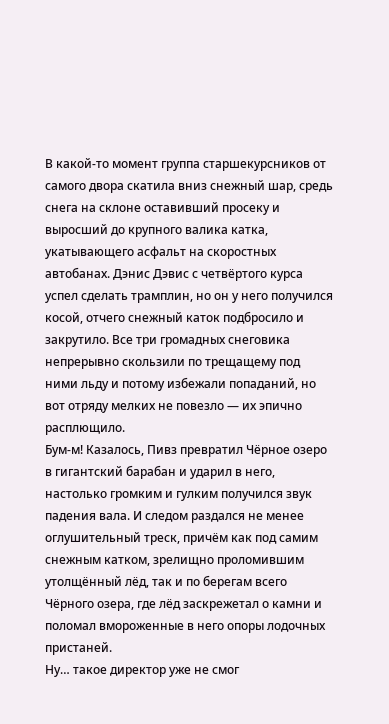В какой-то момент группа старшекурсников от самого двора скатила вниз снежный шар, средь снега на склоне оставивший просеку и выросший до крупного валика катка, укатывающего асфальт на скоростных автобанах. Дэнис Дэвис с четвёртого курса успел сделать трамплин, но он у него получился косой, отчего снежный каток подбросило и закрутило. Все три громадных снеговика непрерывно скользили по трещащему под ними льду и потому избежали попаданий, но вот отряду мелких не повезло — их эпично расплющило.
Бум-м! Казалось, Пивз превратил Чёрное озеро в гигантский барабан и ударил в него, настолько громким и гулким получился звук падения вала. И следом раздался не менее оглушительный треск, причём как под самим снежным катком, зрелищно проломившим утолщённый лёд, так и по берегам всего Чёрного озера, где лёд заскрежетал о камни и поломал вмороженные в него опоры лодочных пристаней.
Ну… такое директор уже не смог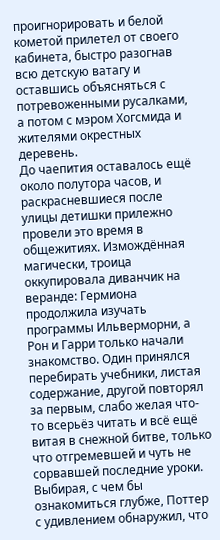проигнорировать и белой кометой прилетел от своего кабинета, быстро разогнав всю детскую ватагу и оставшись объясняться с потревоженными русалками, а потом с мэром Хогсмида и жителями окрестных деревень.
До чаепития оставалось ещё около полутора часов, и раскрасневшиеся после улицы детишки прилежно провели это время в общежитиях. Измождённая магически, троица оккупировала диванчик на веранде: Гермиона продолжила изучать программы Ильверморни, а Рон и Гарри только начали знакомство. Один принялся перебирать учебники, листая содержание, другой повторял за первым, слабо желая что-то всерьёз читать и всё ещё витая в снежной битве, только что отгремевшей и чуть не сорвавшей последние уроки.
Выбирая, с чем бы ознакомиться глубже, Поттер с удивлением обнаружил, что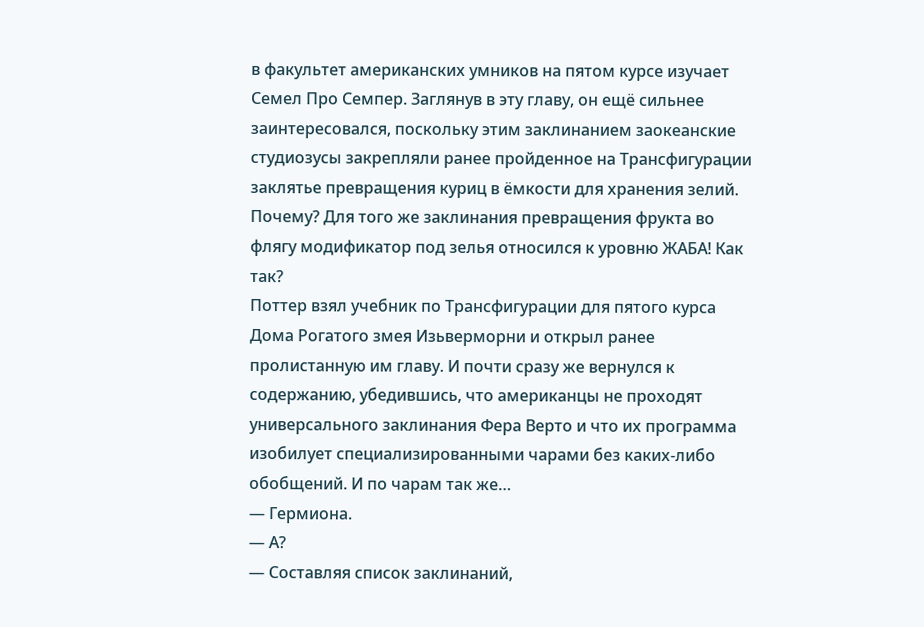в факультет американских умников на пятом курсе изучает Семел Про Семпер. Заглянув в эту главу, он ещё сильнее заинтересовался, поскольку этим заклинанием заокеанские студиозусы закрепляли ранее пройденное на Трансфигурации заклятье превращения куриц в ёмкости для хранения зелий. Почему? Для того же заклинания превращения фрукта во флягу модификатор под зелья относился к уровню ЖАБА! Как так?
Поттер взял учебник по Трансфигурации для пятого курса Дома Рогатого змея Изьверморни и открыл ранее пролистанную им главу. И почти сразу же вернулся к содержанию, убедившись, что американцы не проходят универсального заклинания Фера Верто и что их программа изобилует специализированными чарами без каких-либо обобщений. И по чарам так же…
— Гермиона.
— А?
— Составляя список заклинаний,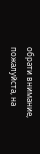обрати внимание, пожалуйста, на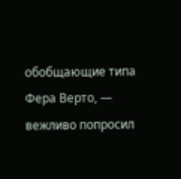обобщающие типа Фера Верто, — вежливо попросил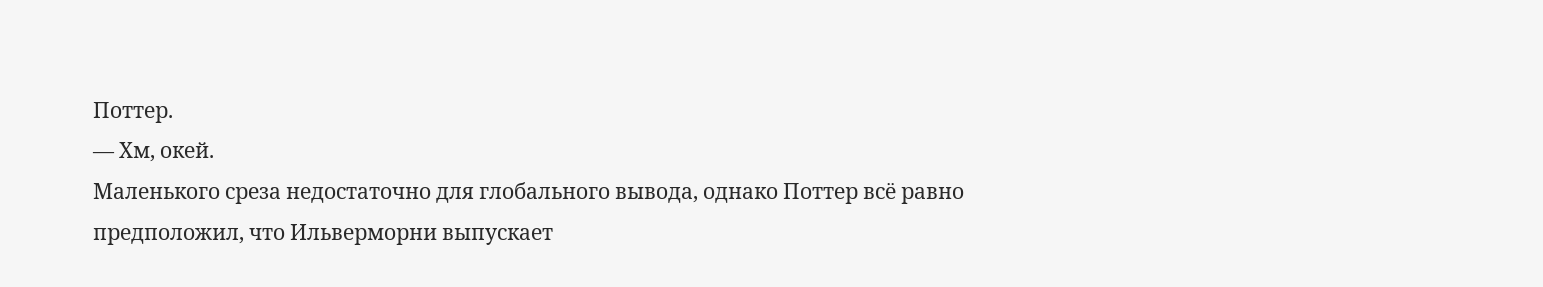Поттер.
— Хм, окей.
Маленького среза недостаточно для глобального вывода, однако Поттер всё равно предположил, что Ильверморни выпускает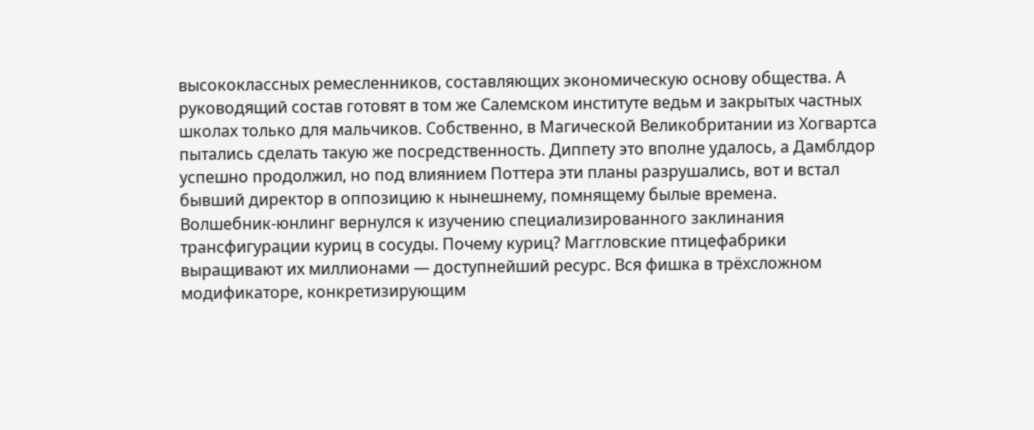высококлассных ремесленников, составляющих экономическую основу общества. А руководящий состав готовят в том же Салемском институте ведьм и закрытых частных школах только для мальчиков. Собственно, в Магической Великобритании из Хогвартса пытались сделать такую же посредственность. Диппету это вполне удалось, а Дамблдор успешно продолжил, но под влиянием Поттера эти планы разрушались, вот и встал бывший директор в оппозицию к нынешнему, помнящему былые времена.
Волшебник-юнлинг вернулся к изучению специализированного заклинания трансфигурации куриц в сосуды. Почему куриц? Маггловские птицефабрики выращивают их миллионами — доступнейший ресурс. Вся фишка в трёхсложном модификаторе, конкретизирующим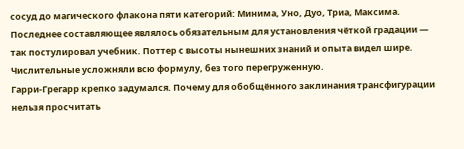сосуд до магического флакона пяти категорий: Минима, Уно, Дуо, Триа, Максима. Последнее составляющее являлось обязательным для установления чёткой градации — так постулировал учебник. Поттер с высоты нынешних знаний и опыта видел шире. Числительные усложняли всю формулу, без того перегруженную.
Гарри-Грегарр крепко задумался. Почему для обобщённого заклинания трансфигурации нельзя просчитать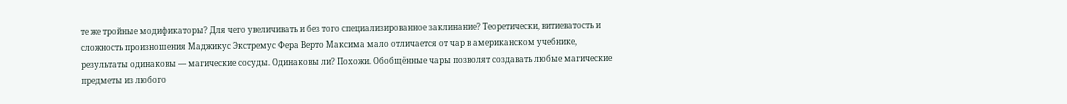те же тройные модификаторы? Для чего увеличивать и без того специализированное заклинание? Теоретически, витиеватость и сложность произношения Маджикус Экстремус Фера Верто Максима мало отличается от чар в американском учебнике, результаты одинаковы — магические сосуды. Одинаковы ли? Похожи. Обобщённые чары позволят создавать любые магические предметы из любого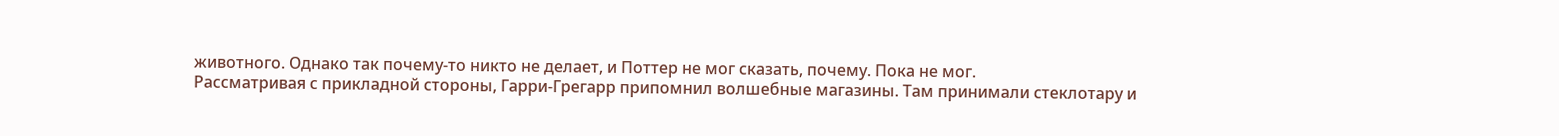животного. Однако так почему-то никто не делает, и Поттер не мог сказать, почему. Пока не мог.
Рассматривая с прикладной стороны, Гарри-Грегарр припомнил волшебные магазины. Там принимали стеклотару и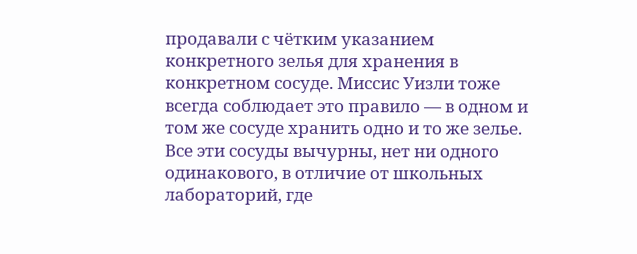продавали с чётким указанием конкретного зелья для хранения в конкретном сосуде. Миссис Уизли тоже всегда соблюдает это правило — в одном и том же сосуде хранить одно и то же зелье. Все эти сосуды вычурны, нет ни одного одинакового, в отличие от школьных лабораторий, где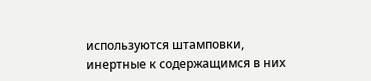используются штамповки, инертные к содержащимся в них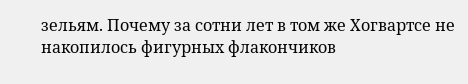зельям. Почему за сотни лет в том же Хогвартсе не накопилось фигурных флакончиков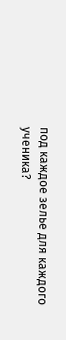под каждое зелье для каждого ученика?